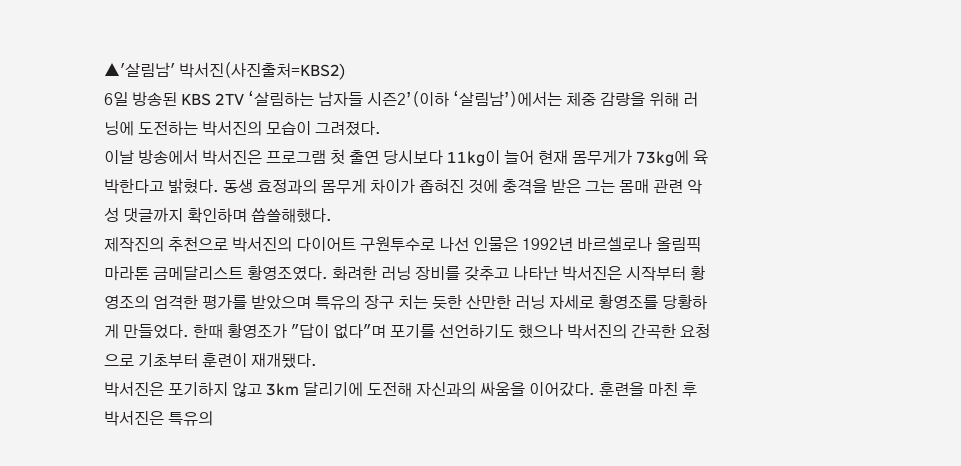▲'살림남' 박서진(사진출처=KBS2)
6일 방송된 KBS 2TV ‘살림하는 남자들 시즌2’(이하 ‘살림남’)에서는 체중 감량을 위해 러닝에 도전하는 박서진의 모습이 그려졌다.
이날 방송에서 박서진은 프로그램 첫 출연 당시보다 11kg이 늘어 현재 몸무게가 73kg에 육박한다고 밝혔다. 동생 효정과의 몸무게 차이가 좁혀진 것에 충격을 받은 그는 몸매 관련 악성 댓글까지 확인하며 씁쓸해했다.
제작진의 추천으로 박서진의 다이어트 구원투수로 나선 인물은 1992년 바르셀로나 올림픽 마라톤 금메달리스트 황영조였다. 화려한 러닝 장비를 갖추고 나타난 박서진은 시작부터 황영조의 엄격한 평가를 받았으며 특유의 장구 치는 듯한 산만한 러닝 자세로 황영조를 당황하게 만들었다. 한때 황영조가 "답이 없다"며 포기를 선언하기도 했으나 박서진의 간곡한 요청으로 기초부터 훈련이 재개됐다.
박서진은 포기하지 않고 3km 달리기에 도전해 자신과의 싸움을 이어갔다. 훈련을 마친 후 박서진은 특유의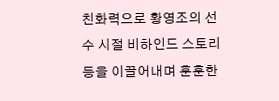친화력으로 황영조의 선수 시절 비하인드 스토리 등을 이끌어내며 훈훈한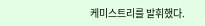케미스트리를 발휘했다.